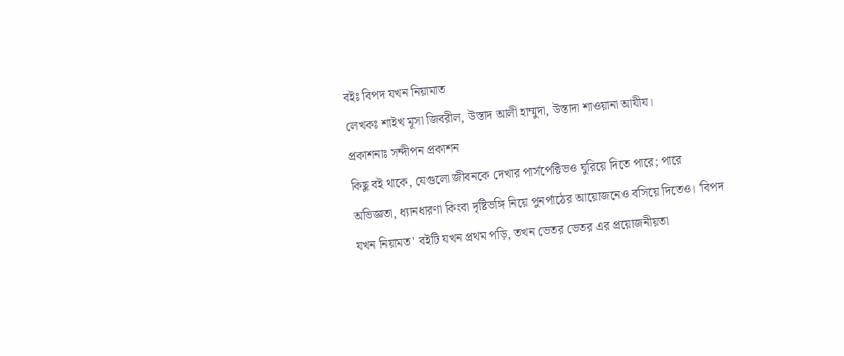বইঃ বিপদ যখন নিয়ামাত
লেখকঃ শাইখ মূসা জিবরীল, উস্তাদ আলী হাম্মুদা, উস্তাদা শাওয়ানা আযীয।
প্রকাশনাঃ সন্দীপন প্রকাশন
কিছু বই থাকে, যেগুলো জীবনকে দেখার পার্সপেক্টিভও ঘুরিয়ে দিতে পারে; পারে অভিজ্ঞতা, ধ্যানধারণা কিংবা দৃষ্টিভঙ্গি নিয়ে পুনর্পাঠের আয়োজনেও বসিয়ে দিতেও। 'বিপদ যখন নিয়ামত' বইটি যখন প্রথম পড়ি, তখন ভেতর ভেতর এর প্রয়োজনীয়তা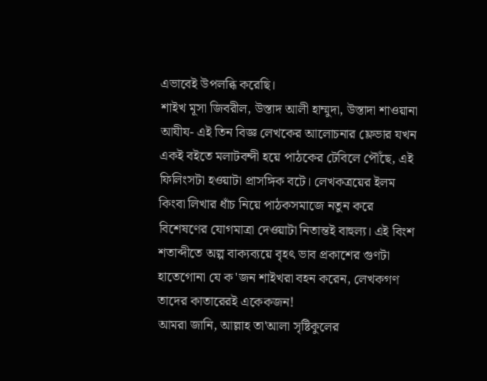এভাবেই উপলব্ধি করেছি।
শাইখ মূসা জিবরীল, উস্তাদ আলী হাম্মুদা, উস্তাদা শাওয়ানা আযীয- এই তিন বিজ্ঞ লেখকের আলোচনার ফ্লেভার যখন একই বইতে মলাটবন্দী হয়ে পাঠকের টেবিলে পৌঁছে, এই ফিলিংসটা হওয়াটা প্রাসঙ্গিক বটে। লেখকত্রয়ের ইলম কিংবা লিখার ধাঁচ নিয়ে পাঠকসমাজে নতুন করে বিশেষণের যোগমাত্রা দেওয়াটা নিতান্তই বাহুল্য। এই বিংশ শতাব্দীতে অল্প বাক্যব্যয়ে বৃহৎ ভাব প্রকাশের গুণটা হাতেগোনা যে ক'জন শাইখরা বহন করেন, লেখকগণ তাদের কাতারেরই একেকজন!
আমরা জানি, আল্লাহ তা'আলা সৃষ্টিকুলের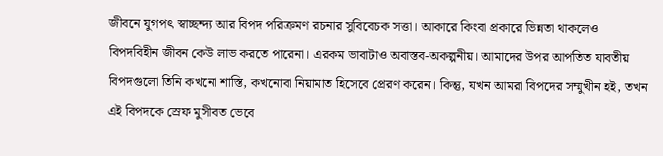জীবনে যুগপৎ স্বাচ্ছন্দ্য আর বিপদ পরিক্রমণ রচনার সুবিবেচক সত্তা। আকারে কিংবা প্রকারে ভিন্নতা থাকলেও বিপদবিহীন জীবন কেউ লাভ করতে পারেনা। এরকম ভাবাটাও অবাস্তব-অকল্পনীয়। আমাদের উপর আপতিত যাবতীয় বিপদগুলো তিনি কখনো শাস্তি, কখনোবা নিয়ামাত হিসেবে প্রেরণ করেন। কিন্তু, যখন আমরা বিপদের সম্মুখীন হই, তখন এই বিপদকে স্রেফ মুসীবত ভেবে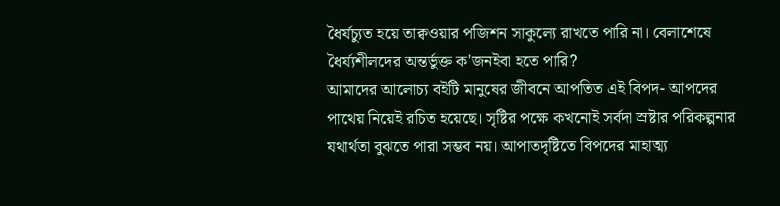ধৈর্যচ্যুত হয়ে তাক্বওয়ার পজিশন সাকুল্যে রাখতে পারি না। বেলাশেষে ধৈর্য্যশীলদের অন্তর্ভুক্ত ক'জনইবা হতে পারি?
আমাদের আলোচ্য বইটি মানুষের জীবনে আপতিত এই বিপদ- আপদের পাথেয় নিয়েই রচিত হয়েছে। সৃষ্টির পক্ষে কখনোই সর্বদা স্রষ্টার পরিকল্পনার যথার্থতা বুঝতে পারা সম্ভব নয়। আপাতদৃষ্টিতে বিপদের মাহাত্ম্য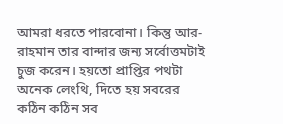আমরা ধরতে পারবোনা। কিন্তু আর-রাহমান তার বান্দার জন্য সর্বোত্তমটাই চুজ করেন। হয়তো প্রাপ্তির পথটা অনেক লেংথি, দিতে হয় সবরের কঠিন কঠিন সব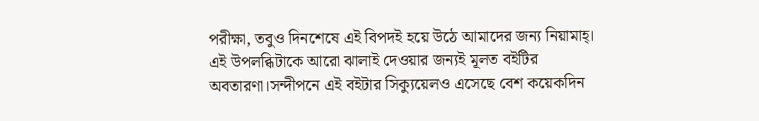পরীক্ষা, তবুও দিনশেষে এই বিপদই হয়ে উঠে আমাদের জন্য নিয়ামাহ্। এই উপলব্ধিটাকে আরো ঝালাই দেওয়ার জন্যই মূলত বইটির অবতারণা।সন্দীপনে এই বইটার সিক্যুয়েলও এসেছে বেশ কয়েকদিন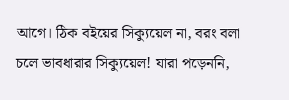আগে। ঠিক বইয়ের সিক্যুয়েল না, বরং বলা চলে ভাবধারার সিক্যুয়েল! যারা পড়েননি,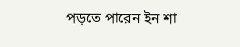পড়তে পারেন ইন শা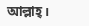আল্লাহ্।